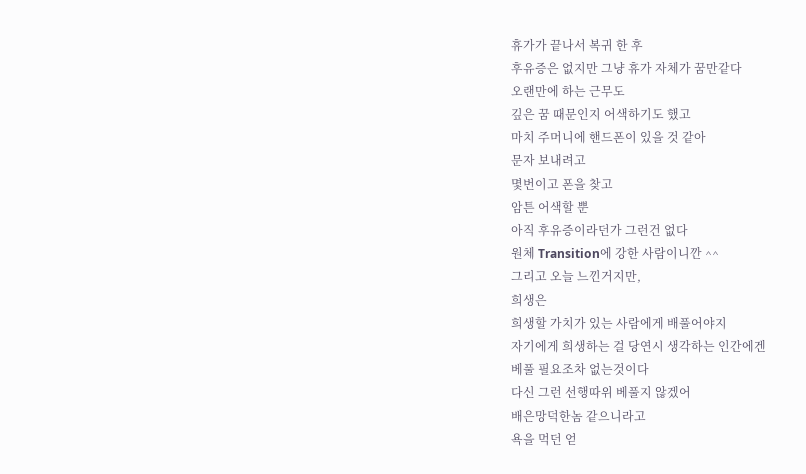휴가가 끝나서 복귀 한 후
후유증은 없지만 그냥 휴가 자체가 꿈만같다
오랜만에 하는 근무도
깊은 꿈 때문인지 어색하기도 했고
마치 주머니에 핸드폰이 있을 것 같아
문자 보내려고
몇번이고 폰을 찾고
암튼 어색할 뿐
아직 후유증이라던가 그런건 없다
원체 Transition에 강한 사람이니깐 ^^
그리고 오늘 느낀거지만,
희생은
희생할 가치가 있는 사람에게 배풀어야지
자기에게 희생하는 걸 당연시 생각하는 인간에겐
베풀 필요조차 없는것이다
다신 그런 선행따위 베풀지 않겠어
배은망덕한놈 같으니라고
욕을 먹던 얻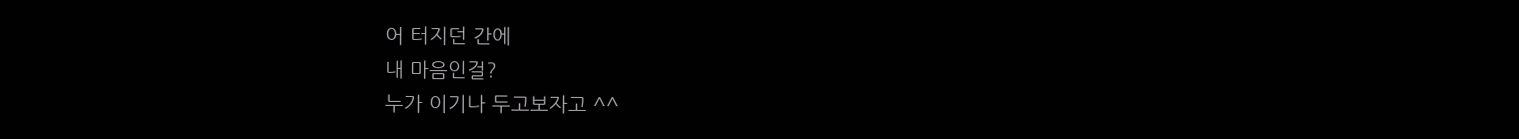어 터지던 간에
내 마음인걸?
누가 이기나 두고보자고 ^^